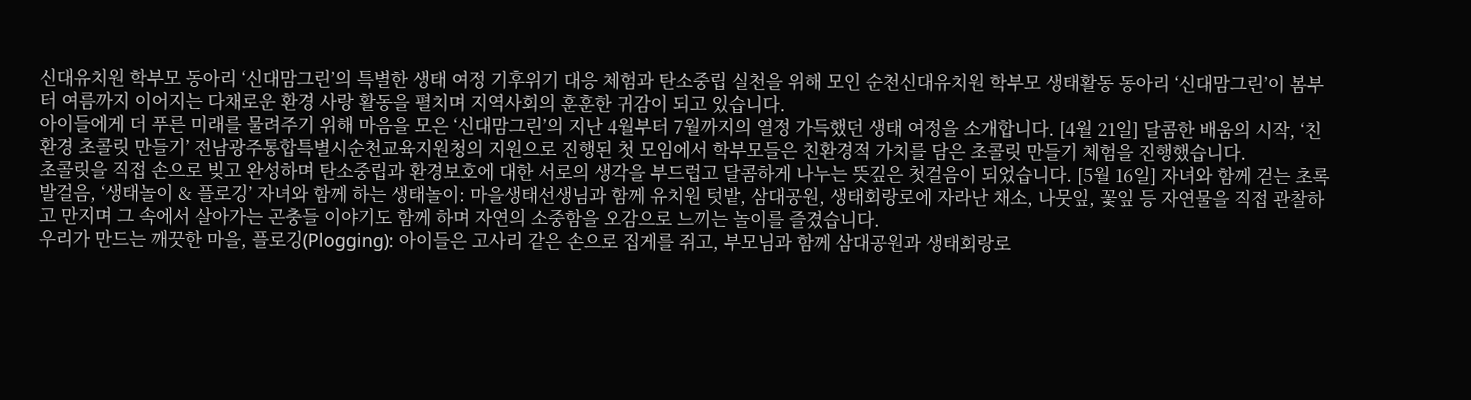신대유치원 학부모 동아리 ‘신대맘그린’의 특별한 생태 여정 기후위기 대응 체험과 탄소중립 실천을 위해 모인 순천신대유치원 학부모 생태활동 동아리 ‘신대맘그린’이 봄부터 여름까지 이어지는 다채로운 환경 사랑 활동을 펼치며 지역사회의 훈훈한 귀감이 되고 있습니다.
아이들에게 더 푸른 미래를 물려주기 위해 마음을 모은 ‘신대맘그린’의 지난 4월부터 7월까지의 열정 가득했던 생태 여정을 소개합니다. [4월 21일] 달콤한 배움의 시작, ‘친환경 초콜릿 만들기’ 전남광주통합특별시순천교육지원청의 지원으로 진행된 첫 모임에서 학부모들은 친환경적 가치를 담은 초콜릿 만들기 체험을 진행했습니다.
초콜릿을 직접 손으로 빚고 완성하며 탄소중립과 환경보호에 대한 서로의 생각을 부드럽고 달콤하게 나누는 뜻깊은 첫걸음이 되었습니다. [5월 16일] 자녀와 함께 걷는 초록 발걸음, ‘생태놀이 & 플로깅’ 자녀와 함께 하는 생태놀이: 마을생태선생님과 함께 유치원 텃밭, 삼대공원, 생태회랑로에 자라난 채소, 나뭇잎, 꽃잎 등 자연물을 직접 관찰하고 만지며 그 속에서 살아가는 곤충들 이야기도 함께 하며 자연의 소중함을 오감으로 느끼는 놀이를 즐겼습니다.
우리가 만드는 깨끗한 마을, 플로깅(Plogging): 아이들은 고사리 같은 손으로 집게를 쥐고, 부모님과 함께 삼대공원과 생태회랑로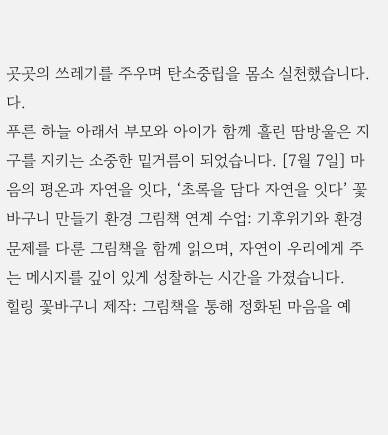곳곳의 쓰레기를 주우며 탄소중립을 몸소 실천했습니다.다.
푸른 하늘 아래서 부모와 아이가 함께 흘린 땀방울은 지구를 지키는 소중한 밑거름이 되었습니다. [7월 7일] 마음의 평온과 자연을 잇다, ‘초록을 담다 자연을 잇다’ 꽃바구니 만들기 환경 그림책 연계 수업: 기후위기와 환경 문제를 다룬 그림책을 함께 읽으며, 자연이 우리에게 주는 메시지를 깊이 있게 성찰하는 시간을 가졌습니다.
힐링 꽃바구니 제작: 그림책을 통해 정화된 마음을 예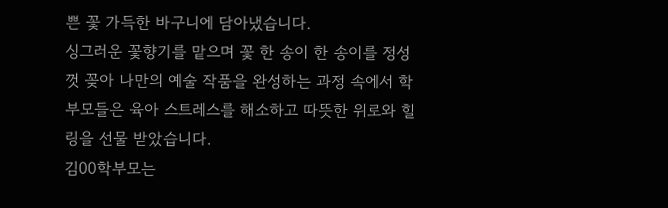쁜 꽃 가득한 바구니에 담아냈습니다.
싱그러운 꽃향기를 맡으며 꽃 한 송이 한 송이를 정성껏 꽂아 나만의 예술 작품을 완성하는 과정 속에서 학부모들은 육아 스트레스를 해소하고 따뜻한 위로와 힐링을 선물 받았습니다.
김00학부모는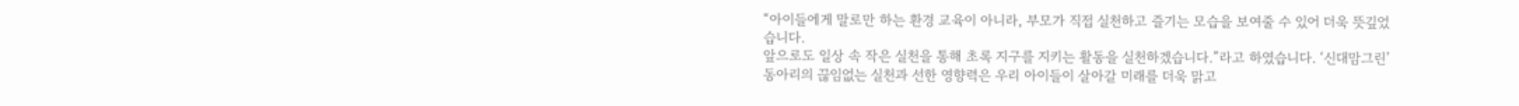“아이들에게 말로만 하는 환경 교육이 아니라, 부모가 직접 실천하고 즐기는 모습을 보여줄 수 있어 더욱 뜻깊었습니다.
앞으로도 일상 속 작은 실천을 통해 초록 지구를 지키는 활동을 실천하겠습니다.”라고 하였습니다. ‘신대맘그린’ 동아리의 끊임없는 실천과 선한 영향력은 우리 아이들이 살아갈 미래를 더욱 맑고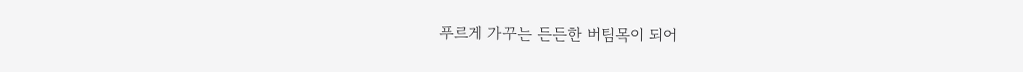푸르게 가꾸는 든든한 버팀목이 되어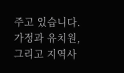주고 있습니다.
가정과 유치원, 그리고 지역사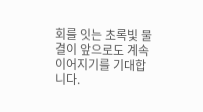회를 잇는 초록빛 물결이 앞으로도 계속 이어지기를 기대합니다.